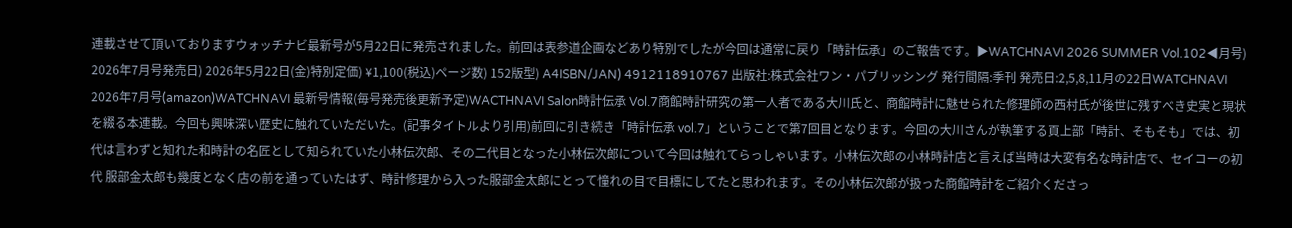連載させて頂いておりますウォッチナビ最新号が5月22日に発売されました。前回は表参道企画などあり特別でしたが今回は通常に戻り「時計伝承」のご報告です。▶WATCHNAVI 2026 SUMMER Vol.102◀月号) 2026年7月号発売日) 2026年5月22日(金)特別定価) ¥1,100(税込)ページ数) 152版型) A4ISBN/JAN) 4912118910767 出版社:株式会社ワン・パブリッシング 発行間隔:季刊 発売日:2,5,8,11月の22日WATCHNAVI 2026年7月号(amazon)WATCHNAVI 最新号情報(毎号発売後更新予定)WACTHNAVI Salon時計伝承 Vol.7商館時計研究の第一人者である大川氏と、商館時計に魅せられた修理師の西村氏が後世に残すべき史実と現状を綴る本連載。今回も興味深い歴史に触れていただいた。(記事タイトルより引用)前回に引き続き「時計伝承 vol.7」ということで第7回目となります。今回の大川さんが執筆する頁上部「時計、そもそも」では、初代は言わずと知れた和時計の名匠として知られていた小林伝次郎、その二代目となった小林伝次郎について今回は触れてらっしゃいます。小林伝次郎の小林時計店と言えば当時は大変有名な時計店で、セイコーの初代 服部金太郎も幾度となく店の前を通っていたはず、時計修理から入った服部金太郎にとって憧れの目で目標にしてたと思われます。その小林伝次郎が扱った商館時計をご紹介くださっ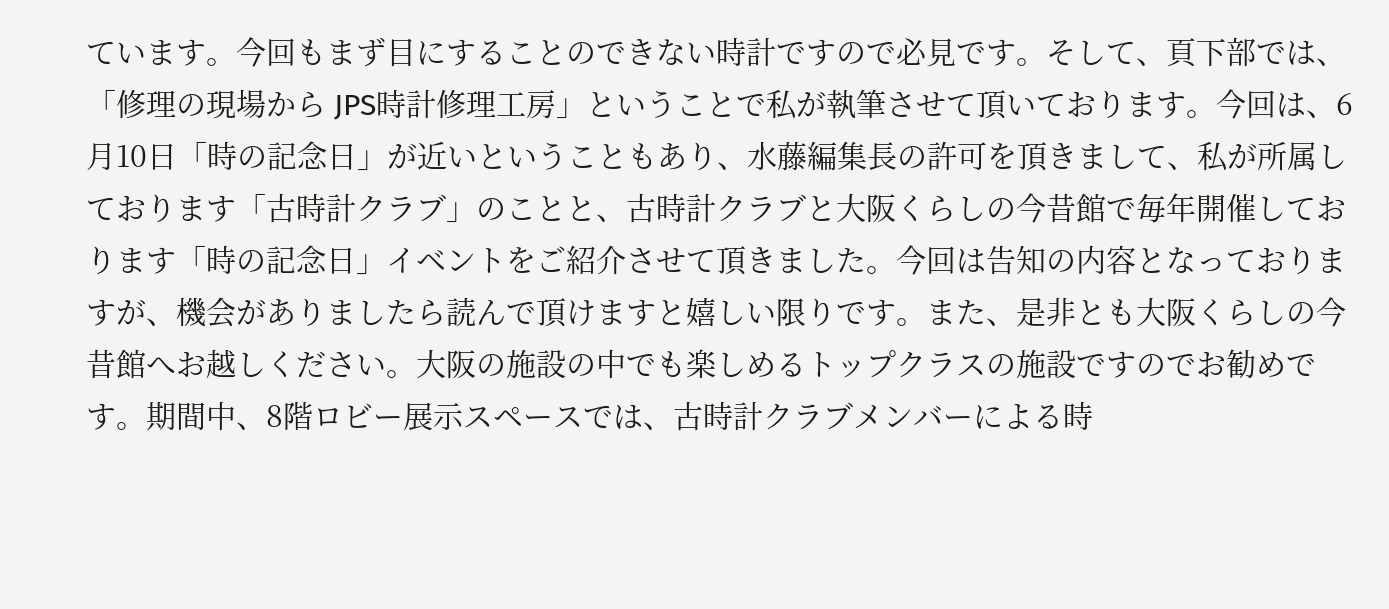ています。今回もまず目にすることのできない時計ですので必見です。そして、頁下部では、「修理の現場から JPS時計修理工房」ということで私が執筆させて頂いております。今回は、6月10日「時の記念日」が近いということもあり、水藤編集長の許可を頂きまして、私が所属しております「古時計クラブ」のことと、古時計クラブと大阪くらしの今昔館で毎年開催しております「時の記念日」イベントをご紹介させて頂きました。今回は告知の内容となっておりますが、機会がありましたら読んで頂けますと嬉しい限りです。また、是非とも大阪くらしの今昔館へお越しください。大阪の施設の中でも楽しめるトップクラスの施設ですのでお勧めです。期間中、8階ロビー展示スペースでは、古時計クラブメンバーによる時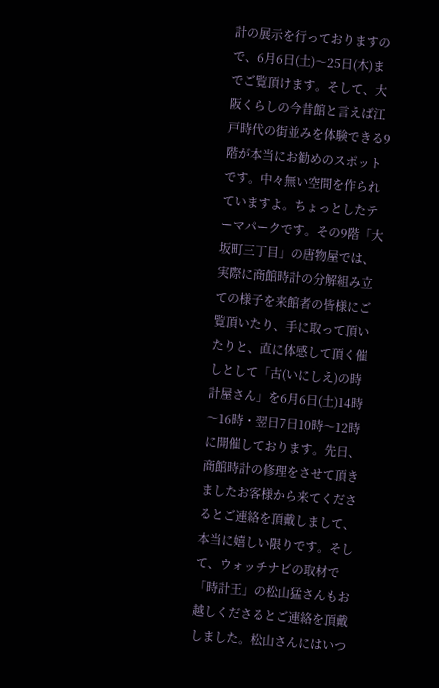計の展示を行っておりますので、6月6日(土)〜25日(木)までご覧頂けます。そして、大阪くらしの今昔館と言えば江戸時代の街並みを体験できる9階が本当にお勧めのスポットです。中々無い空間を作られていますよ。ちょっとしたテーマパークです。その9階「大坂町三丁目」の唐物屋では、実際に商館時計の分解組み立ての様子を来館者の皆様にご覧頂いたり、手に取って頂いたりと、直に体感して頂く催しとして「古(いにしえ)の時計屋さん」を6月6日(土)14時〜16時・翌日7日10時〜12時に開催しております。先日、商館時計の修理をさせて頂きましたお客様から来てくださるとご連絡を頂戴しまして、本当に嬉しい限りです。そして、ウォッチナビの取材で「時計王」の松山猛さんもお越しくださるとご連絡を頂戴しました。松山さんにはいつ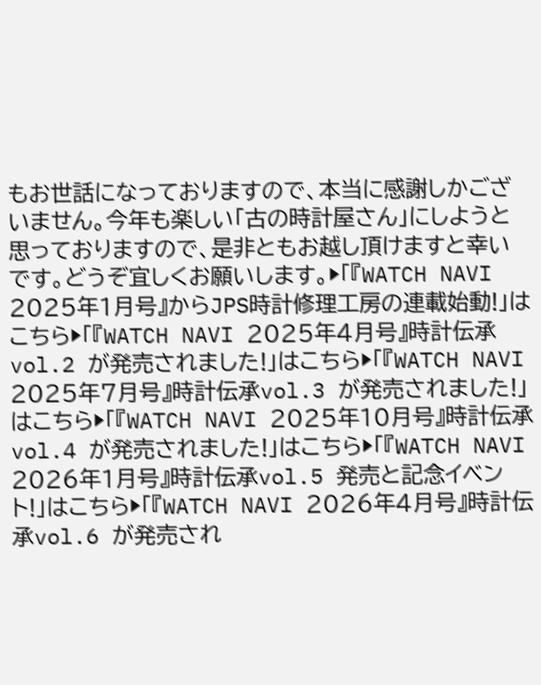もお世話になっておりますので、本当に感謝しかございません。今年も楽しい「古の時計屋さん」にしようと思っておりますので、是非ともお越し頂けますと幸いです。どうぞ宜しくお願いします。▶「『WATCH NAVI 2025年1月号』からJPS時計修理工房の連載始動!」はこちら▶「『WATCH NAVI 2025年4月号』時計伝承vol.2 が発売されました!」はこちら▶「『WATCH NAVI 2025年7月号』時計伝承vol.3 が発売されました!」はこちら▶「『WATCH NAVI 2025年10月号』時計伝承vol.4 が発売されました!」はこちら▶「『WATCH NAVI 2026年1月号』時計伝承vol.5 発売と記念イベント!」はこちら▶「『WATCH NAVI 2026年4月号』時計伝承vol.6 が発売され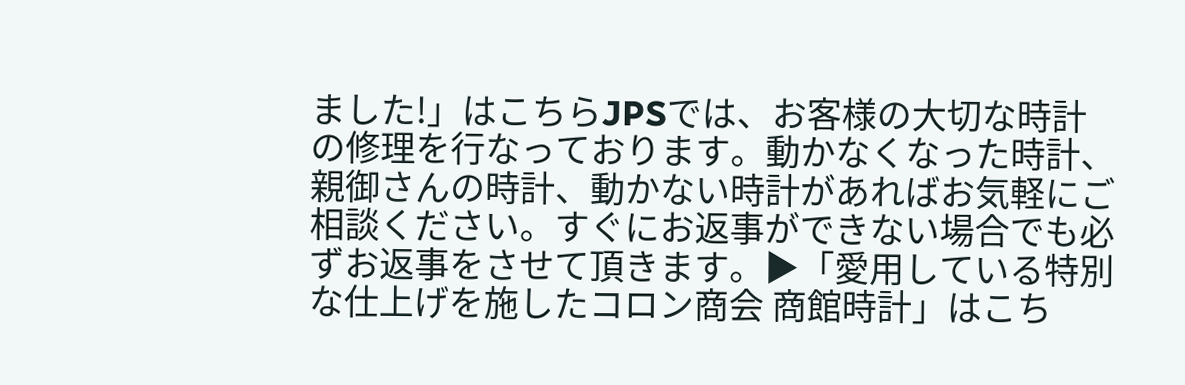ました!」はこちらJPSでは、お客様の大切な時計の修理を行なっております。動かなくなった時計、親御さんの時計、動かない時計があればお気軽にご相談ください。すぐにお返事ができない場合でも必ずお返事をさせて頂きます。▶「愛用している特別な仕上げを施したコロン商会 商館時計」はこち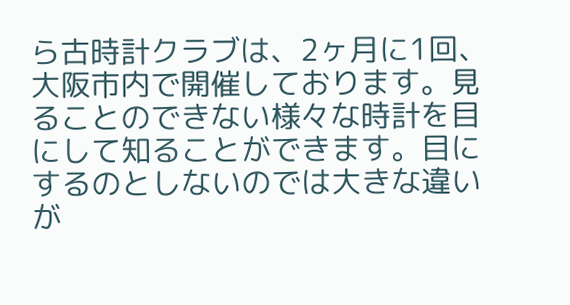ら古時計クラブは、2ヶ月に1回、大阪市内で開催しております。見ることのできない様々な時計を目にして知ることができます。目にするのとしないのでは大きな違いが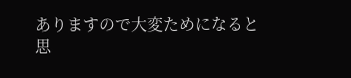ありますので大変ためになると思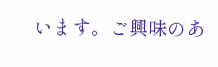います。ご興味のあ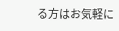る方はお気軽に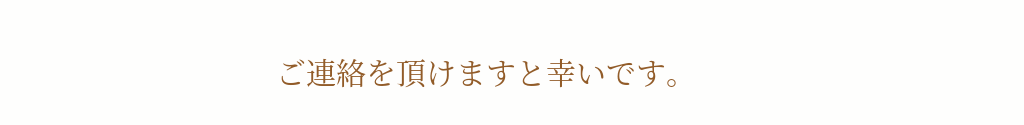ご連絡を頂けますと幸いです。